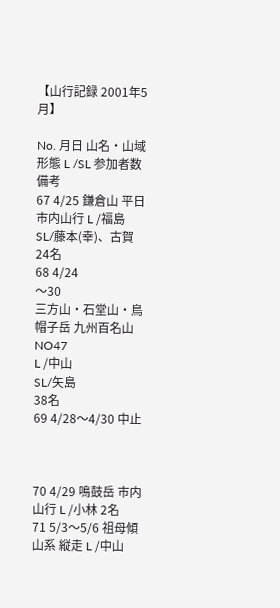【山行記録 2001年5月】

No. 月日 山名・山域 形態 L /SL 参加者数 備考
67 4/25 鎌倉山 平日市内山行 L /福島
SL/藤本(幸)、古賀
24名
68 4/24
〜30
三方山・石堂山・鳥帽子岳 九州百名山
NO47
L /中山
SL/矢島
38名
69 4/28〜4/30 中止



70 4/29 鳴鼓岳 市内山行 L /小林 2名
71 5/3〜5/6 祖母傾山系 縦走 L /中山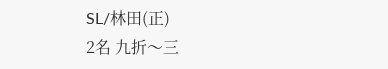SL/林田(正)
2名 九折〜三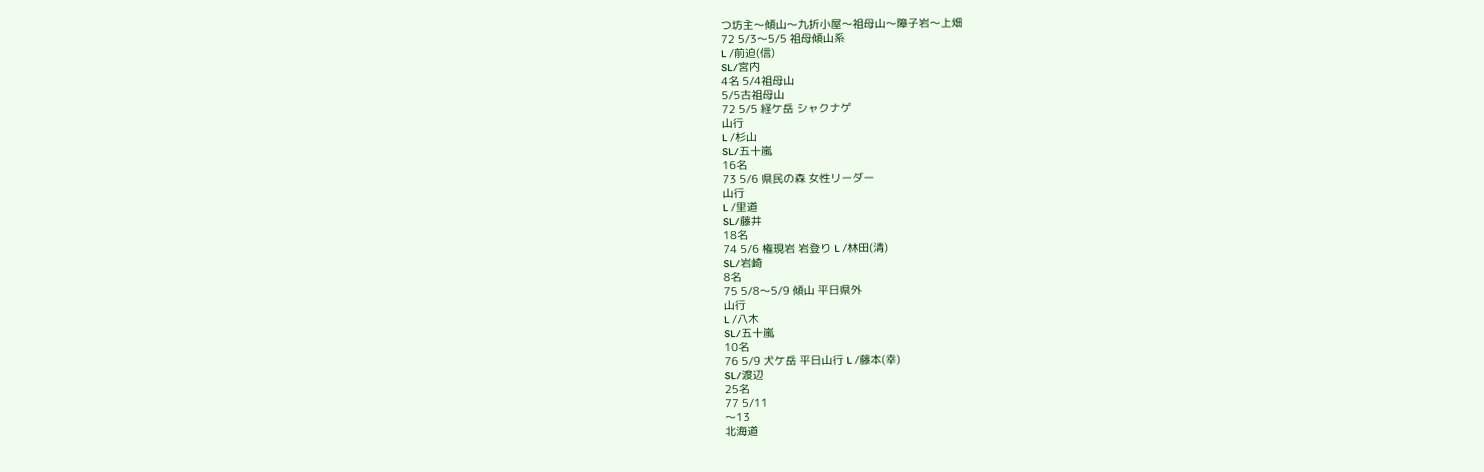つ坊主〜傾山〜九折小屋〜祖母山〜障子岩〜上畑
72 5/3〜5/5 祖母傾山系
L /前迫(信)
SL/宮内
4名 5/4祖母山
5/5古祖母山
72 5/5 経ケ岳 シャクナゲ
山行
L /杉山
SL/五十嵐
16名
73 5/6 県民の森 女性リーダー
山行
L /里道
SL/藤井
18名
74 5/6 権現岩 岩登り L /林田(清)
SL/岩崎
8名
75 5/8〜5/9 傾山 平日県外
山行
L /八木
SL/五十嵐
10名
76 5/9 犬ケ岳 平日山行 L /藤本(幸)
SL/渡辺
25名
77 5/11
〜13
北海道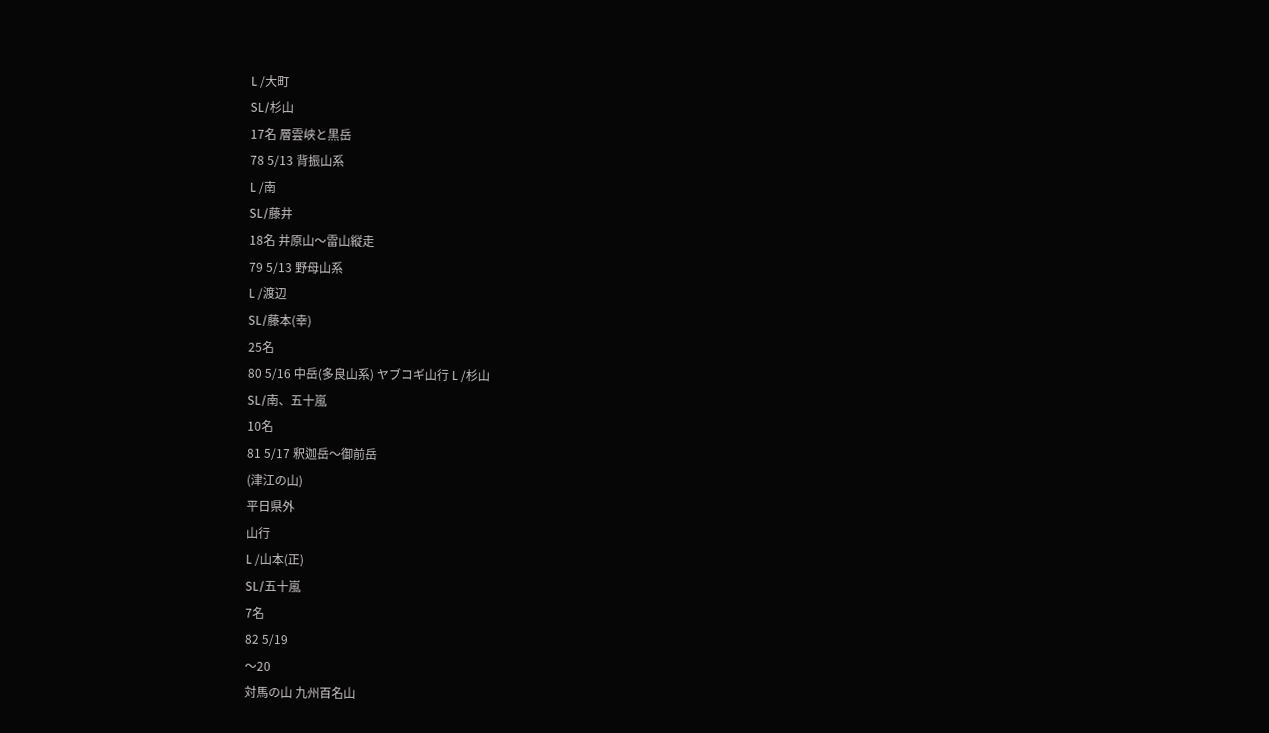L /大町
SL/杉山
17名 層雲峡と黒岳
78 5/13 背振山系
L /南
SL/藤井
18名 井原山〜雷山縦走
79 5/13 野母山系
L /渡辺
SL/藤本(幸)
25名
80 5/16 中岳(多良山系) ヤブコギ山行 L /杉山
SL/南、五十嵐
10名
81 5/17 釈迦岳〜御前岳
(津江の山)
平日県外
山行
L /山本(正)
SL/五十嵐
7名
82 5/19
〜20
対馬の山 九州百名山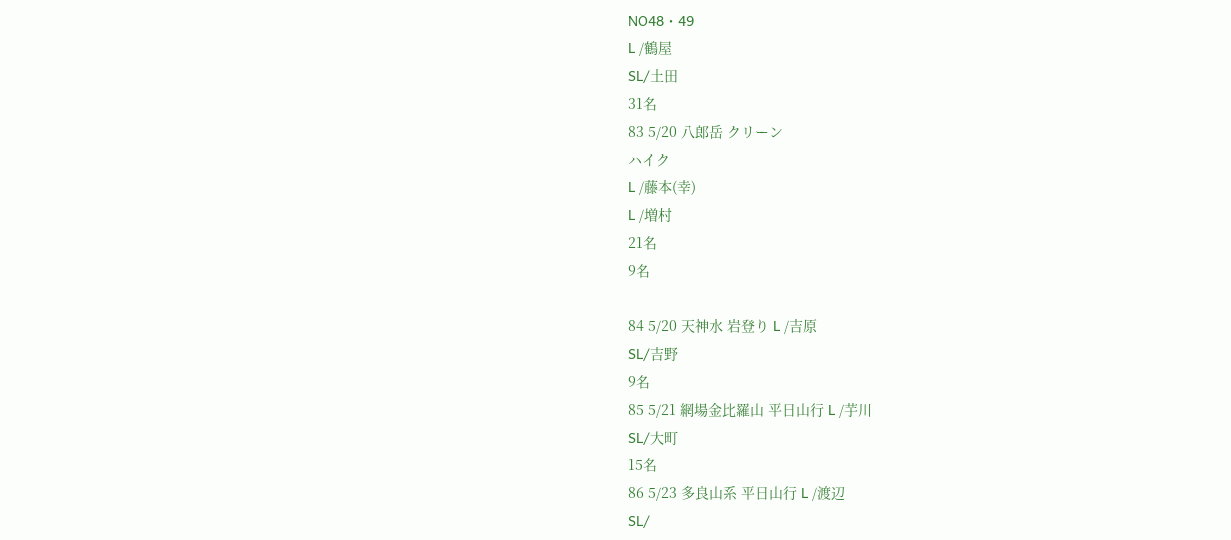NO48・49
L /鶴屋
SL/土田
31名
83 5/20 八郎岳 クリーン
ハイク
L /藤本(幸)
L /増村
21名
9名

84 5/20 天神水 岩登り L /吉原
SL/吉野
9名
85 5/21 網場金比羅山 平日山行 L /芋川
SL/大町
15名
86 5/23 多良山系 平日山行 L /渡辺
SL/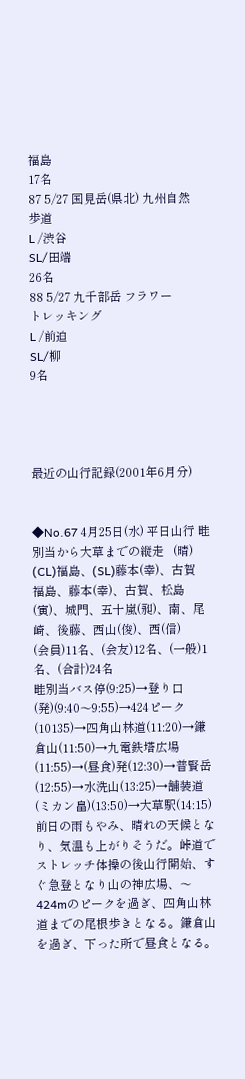福島
17名
87 5/27 国見岳(県北) 九州自然
歩道
L /渋谷
SL/田端
26名
88 5/27 九千部岳 フラワー
トレッキング
L /前迫
SL/柳
9名




最近の山行記録(2001年6月分)


◆No.67 4月25日(水) 平日山行 畦別当から大草までの縦走   (晴)
(CL)福島、(SL)藤本(幸)、古賀
福島、藤本(幸)、古賀、松島(寅)、城門、五十嵐(昶)、南、尾崎、後藤、西山(俊)、西(信)
(会員)11名、(会友)12名、(一般)1名、(合計)24名
畦別当バス停(9:25)→登り口(発)(9:40〜9:55)→424ピーク(10135)→四角山林道(11:20)→鎌倉山(11:50)→九電鉄塔広場(11:55)→(昼食)発(12:30)→普賢岳(12:55)→水洗山(13:25)→舗装道(ミカン畠)(13:50)→大草駅(14:15)
前日の雨もやみ、晴れの天候となり、気温も上がりそうだ。峠道でストレッチ体操の後山行開始、すぐ急登となり山の神広場、〜424mのピークを過ぎ、四角山林道までの尾根歩きとなる。鎌倉山を過ぎ、下った所で昼食となる。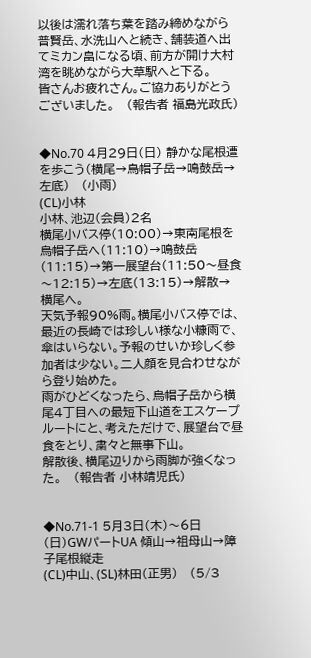以後は濡れ落ち葉を踏み締めながら普賢岳、水洗山へと続き、舗装道へ出てミカン畠になる頃、前方が開け大村湾を眺めながら大草駅へと下る。
皆さんお疲れさん。ご協カありがとうございました。   (報告者 福島光政氏)


◆No.70 4月29日(日) 静かな尾根遭を歩こう(横尾→鳥帽子岳→鳴鼓岳→左底)   (小雨)
(CL)小林
小林、池辺(会員)2名
横尾小バス停(10:00)→東南尾根を烏帽子岳へ(11:10)→鳴鼓岳(11:15)→第一展望台(11:50〜昼食〜12:15)→左底(13:15)→解散→横尾へ。
天気予報90%雨。横尾小バス停では、最近の長崎では珍しい様な小糠雨で、傘はいらない。予報のせいか珍しく参加者は少ない。二人顔を見合わせながら登り始めた。
雨がひどくなったら、烏帽子岳から横尾4丁目への最短下山道をエスケープルートにと、考えただけで、展望台で昼食をとり、粛々と無事下山。
解散後、横尾辺りから雨脚が強くなった。   (報告者 小林靖児氏)


◆No.71-1 5月3日(木)〜6日(日)GWパートUA 傾山→祖母山→障子尾根縦走
(CL)中山、(SL)林田(正男)   (5/3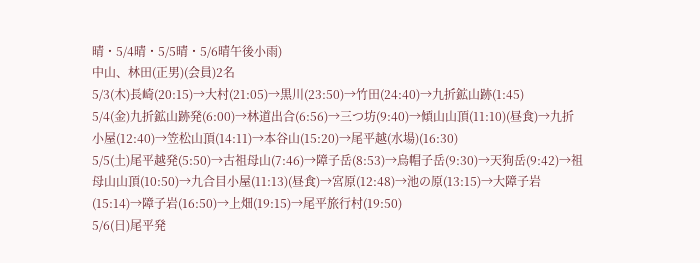晴・5/4晴・5/5晴・5/6晴午後小雨)
中山、林田(正男)(会員)2名
5/3(木)長崎(20:15)→大村(21:05)→黒川(23:50)→竹田(24:40)→九折鉱山跡(1:45)
5/4(金)九折鉱山跡発(6:00)→林道出合(6:56)→三つ坊(9:40)→傾山山頂(11:10)(昼食)→九折小屋(12:40)→笠松山頂(14:11)→本谷山(15:20)→尾平越(水場)(16:30)
5/5(土)尾平越発(5:50)→古祖母山(7:46)→障子岳(8:53)→烏帽子岳(9:30)→天狗岳(9:42)→祖母山山頂(10:50)→九合目小屋(11:13)(昼食)→宮原(12:48)→池の原(13:15)→大障子岩(15:14)→障子岩(16:50)→上畑(19:15)→尾平旅行村(19:50)
5/6(日)尾平発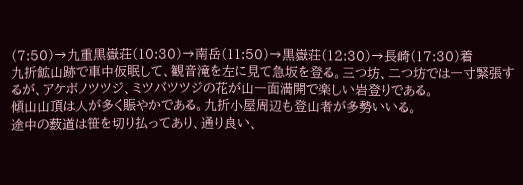(7:50)→九重黒嶽荘(10:30)→南岳(11:50)→黒嶽荘(12:30)→長崎(17:30)着
九折鉱山跡で車中仮眠して、観音滝を左に見て急坂を登る。三つ坊、二つ坊では一寸緊張するが、アケボノツツジ、ミツバツツジの花が山一面満開で楽しい岩登りである。
傾山山頂は人が多く賑やかである。九折小屋周辺も登山者が多勢いいる。
途中の薮道は笹を切り払ってあり、通り良い、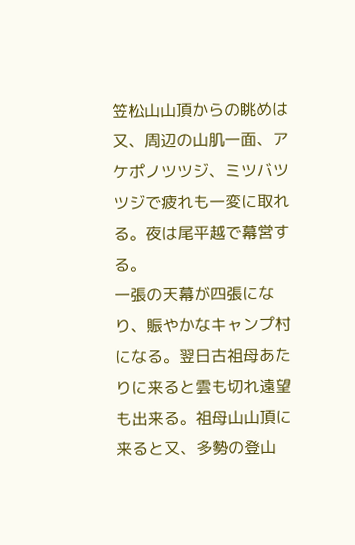笠松山山頂からの眺めは又、周辺の山肌一面、アケポノツツジ、ミツバツツジで疲れも一変に取れる。夜は尾平越で幕営する。
一張の天幕が四張になり、賑やかなキャンプ村になる。翌日古祖母あたりに来ると雲も切れ遠望も出来る。祖母山山頂に来ると又、多勢の登山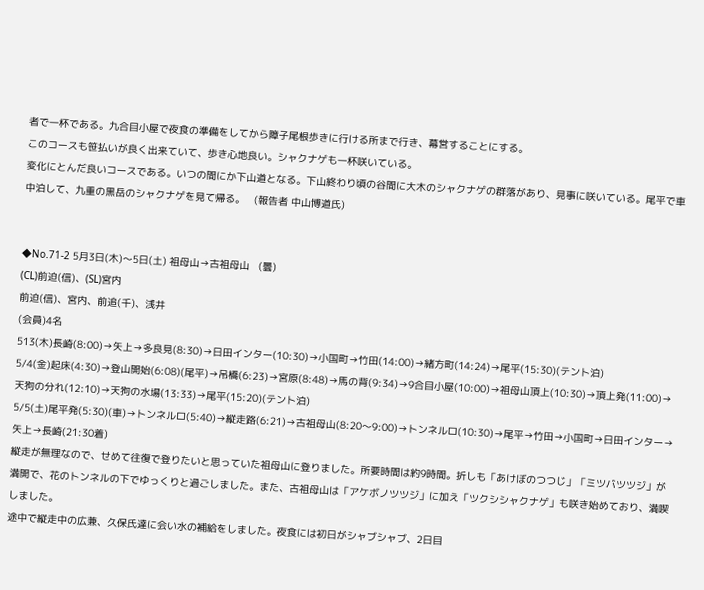者で一杯である。九合目小屋で夜食の準備をしてから障子尾根歩きに行ける所まで行き、幕営することにする。
このコースも笹払いが良く出来ていて、歩き心地良い。シャクナゲも一杯咲いている。
変化にとんだ良いコースである。いつの間にか下山道となる。下山終わり頃の谷間に大木のシャクナゲの群落があり、見事に咲いている。尾平で車中泊して、九重の黒岳のシャクナゲを見て帰る。   (報告者 中山博道氏)


◆No.71-2 5月3日(木)〜5日(土) 祖母山→古祖母山   (曇)
(CL)前迫(信)、(SL)宮内
前迫(信)、宮内、前追(千)、浅井
(会員)4名
513(木)長崎(8:00)→矢上→多良見(8:30)→日田インター(10:30)→小国町→竹田(14:00)→緒方町(14:24)→尾平(15:30)(テント泊)
5/4(金)起床(4:30)→登山開始(6:08)(尾平)→吊橋(6:23)→宮原(8:48)→馬の背(9:34)→9合目小屋(10:00)→祖母山頂上(10:30)→頂上発(11:00)→天狗の分れ(12:10)→天狗の水場(13:33)→尾平(15:20)(テント泊)
5/5(土)尾平発(5:30)(車)→トンネルロ(5:40)→縦走路(6:21)→古祖母山(8:20〜9:00)→トンネルロ(10:30)→尾平→竹田→小国町→日田インター→矢上→長崎(21:30着)
縦走が無理なので、せめて往復で登りたいと思っていた祖母山に登りました。所要時間は約9時間。折しも「あけぼのつつじ」「ミツバツツジ」が満開で、花のトンネルの下でゆっくりと過ごしました。また、古祖母山は「アケボノツツジ」に加え「ツクシシャクナゲ」も咲き始めており、満喫しました。
途中で縦走中の広兼、久保氏達に会い水の補給をしました。夜食には初日がシャブシャブ、2日目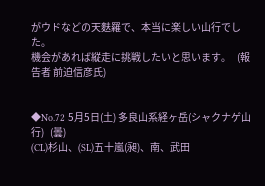がウドなどの天麩羅で、本当に楽しい山行でした。
機会があれば縦走に挑戦したいと思います。   (報告者 前迫信彦氏)


◆No.72 5月5日(土) 多良山系経ヶ岳(シャクナゲ山行)   (曇)
(CL)杉山、(SL)五十嵐(昶)、南、武田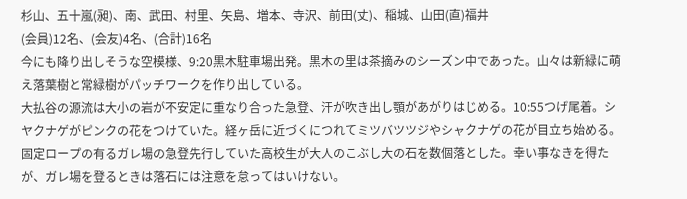杉山、五十嵐(昶)、南、武田、村里、矢島、増本、寺沢、前田(丈)、稲城、山田(直)福井
(会員)12名、(会友)4名、(合計)16名
今にも降り出しそうな空模様、9:20黒木駐車場出発。黒木の里は茶摘みのシーズン中であった。山々は新緑に萌え落葉樹と常緑樹がパッチワークを作り出している。
大払谷の源流は大小の岩が不安定に重なり合った急登、汗が吹き出し顎があがりはじめる。10:55つげ尾着。シヤクナゲがピンクの花をつけていた。経ヶ岳に近づくにつれてミツバツツジやシャクナゲの花が目立ち始める。固定ロープの有るガレ場の急登先行していた高校生が大人のこぶし大の石を数個落とした。幸い事なきを得たが、ガレ場を登るときは落石には注意を怠ってはいけない。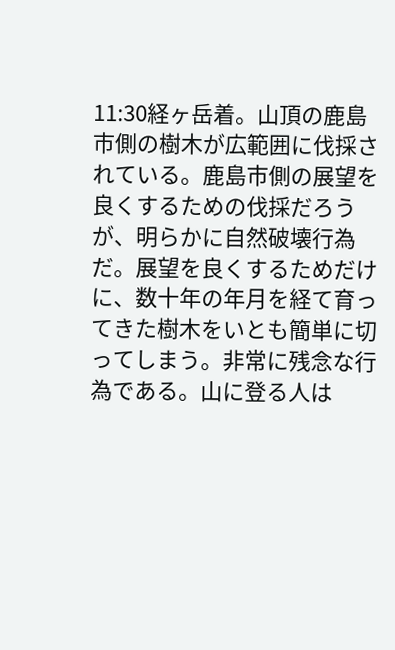11:30経ヶ岳着。山頂の鹿島市側の樹木が広範囲に伐採されている。鹿島市側の展望を良くするための伐採だろうが、明らかに自然破壊行為だ。展望を良くするためだけに、数十年の年月を経て育ってきた樹木をいとも簡単に切ってしまう。非常に残念な行為である。山に登る人は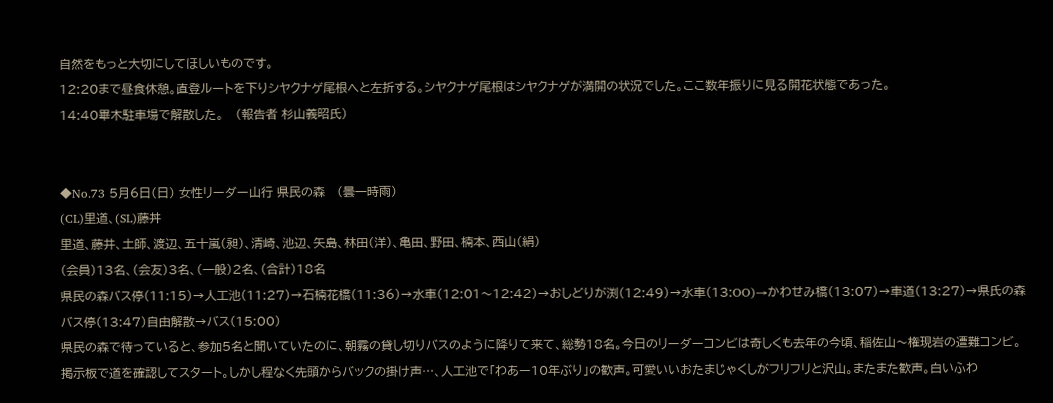自然をもっと大切にしてほしいものです。
12:20まで昼食休憩。直登ルートを下りシヤクナゲ尾根へと左折する。シヤクナゲ尾根はシヤクナゲが満開の状況でした。ここ数年振りに見る開花状態であった。
14:40畢木駐車場で解散した。   (報告者 杉山義昭氏)


◆No.73 5月6日(日) 女性リーダー山行 県民の森   (曇一時雨)
(CL)里道、(SL)藤丼
里道、藤井、土師、渡辺、五十嵐(昶)、清崎、池辺、矢島、林田(洋)、亀田、野田、楠本、西山(絹)
(会員)13名、(会友)3名、(一般)2名、(合計)18名
県民の森バス停(11:15)→人工池(11:27)→石楠花橋(11:36)→水車(12:01〜12:42)→おしどりが渕(12:49)→水車(13:OO)→かわせみ橋(13:07)→車道(13:27)→県氏の森バス停(13:47)自由解散→バス(15:00)
県民の森で待っていると、参加5名と聞いていたのに、朝霧の貸し切りバスのように降りて来て、総勢18名。今日のリーダーコンビは奇しくも去年の今頃、稲佐山〜権現岩の遭難コンビ。掲示板で道を確認してスタート。しかし程なく先頭からバックの掛け声…、人工池で「わあー10年ぶり」の歓声。可愛いいおたまじゃくしがフリフリと沢山。またまた歓声。白いふわ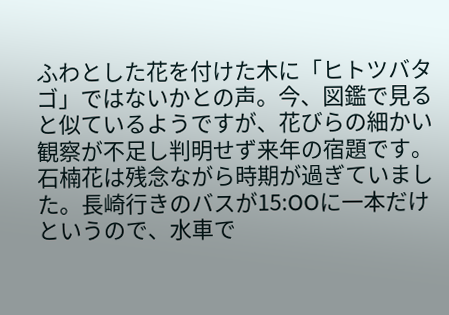ふわとした花を付けた木に「ヒトツバタゴ」ではないかとの声。今、図鑑で見ると似ているようですが、花びらの細かい観察が不足し判明せず来年の宿題です。石楠花は残念ながら時期が過ぎていました。長崎行きのバスが15:OOに一本だけというので、水車で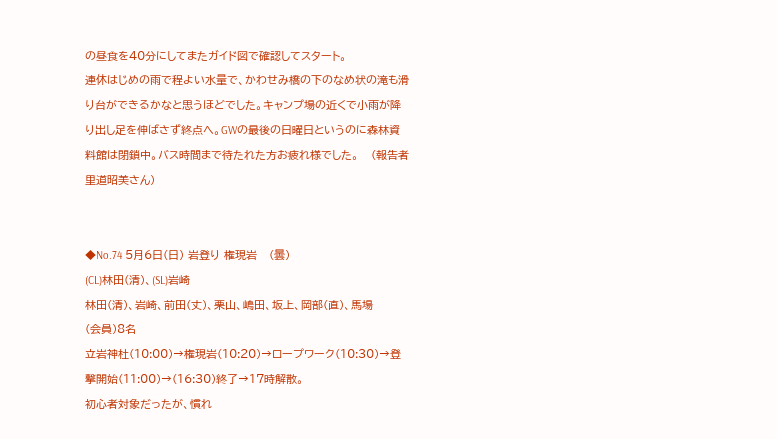の昼食を40分にしてまたガイド図で確認してスタート。
連休はじめの雨で程よい水量で、かわせみ橋の下のなめ状の滝も滑り台ができるかなと思うほどでした。キャンプ場の近くで小雨が降り出し足を伸ばさず終点へ。GWの最後の日曜日というのに森林資料館は閉鎖中。バス時間まで待たれた方お疲れ様でした。   (報告者 里道昭美さん)


◆No.74 5月6日(日) 岩登り 権現岩   (曇)
(CL)林田(清)、(SL)岩崎
林田(清)、岩崎、前田(丈)、栗山、嶋田、坂上、岡部(直)、馬場
(会員)8名
立岩神杜(10:00)→権現岩(10:20)→ロープワーク(10:30)→登撃開始(11:00)→(16:30)終了→17時解散。
初心者対象だったが、慣れ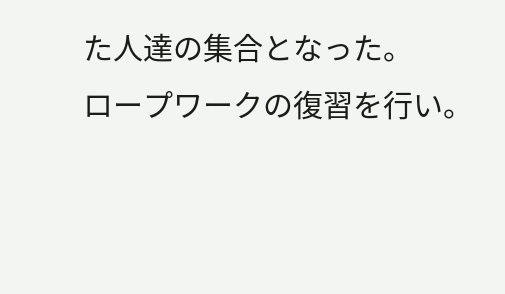た人達の集合となった。
ロープワークの復習を行い。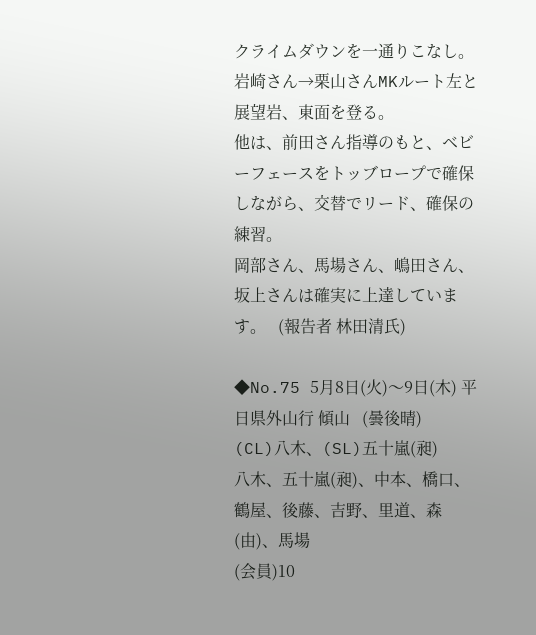クライムダウンを一通りこなし。岩崎さん→栗山さんMKルート左と展望岩、東面を登る。
他は、前田さん指導のもと、ベビーフェースをトッブロープで確保しながら、交替でリード、確保の練習。
岡部さん、馬場さん、嶋田さん、坂上さんは確実に上達しています。   (報告者 林田清氏)

◆No.75 5月8日(火)〜9日(木) 平日県外山行 傾山   (曇後晴)
(CL)八木、(SL)五十嵐(昶)
八木、五十嵐(昶)、中本、橋口、鶴屋、後藤、吉野、里道、森(由)、馬場
(会員)10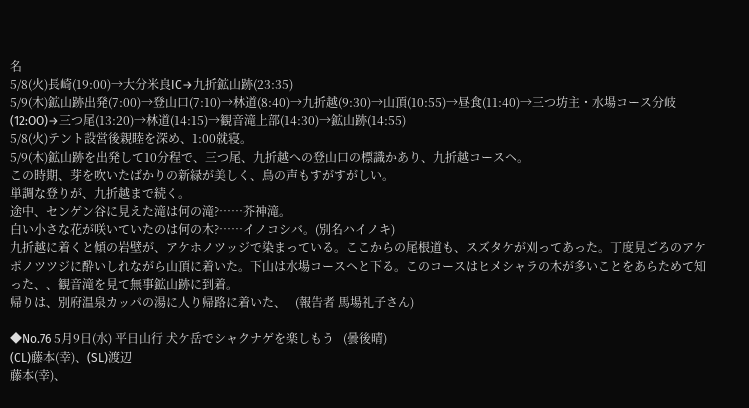名
5/8(火)長崎(19:00)→大分米良IC→九折鉱山跡(23:35)
5/9(木)鉱山跡出発(7:00)→登山口(7:10)→林道(8:40)→九折越(9:30)→山頂(10:55)→昼食(11:40)→三つ坊主・水場コース分岐(12:OO)→三つ尾(13:20)→林道(14:15)→観音滝上部(14:30)→鉱山跡(14:55)
5/8(火)テント設営後親睦を深め、1:00就寝。
5/9(木)鉱山跡を出発して10分程で、三つ尾、九折越への登山口の標識かあり、九折越コースヘ。
この時期、芽を吹いたばかりの新緑が美しく、鳥の声もすがすがしい。
単調な登りが、九折越まで続く。
途中、センゲン谷に見えた滝は何の滝?……芥神滝。
白い小さな花が咲いていたのは何の木?……イノコシバ。(別名ハイノキ)
九折越に着くと傾の岩壁が、アケホノツッジで染まっている。ここからの尾根道も、スズタケが刈ってあった。丁度見ごろのアケポノツツジに酔いしれながら山頂に着いた。下山は水場コースヘと下る。このコースはヒメシャラの木が多いことをあらためて知った、、観音滝を見て無事鉱山跡に到着。
帰りは、別府温泉カッパの湯に人り帰路に着いた、   (報告者 馬場礼子さん)

◆No.76 5月9日(水) 平日山行 犬ケ岳でシャクナゲを楽しもう   (曇後晴)
(CL)藤本(幸)、(SL)渡辺
藤本(幸)、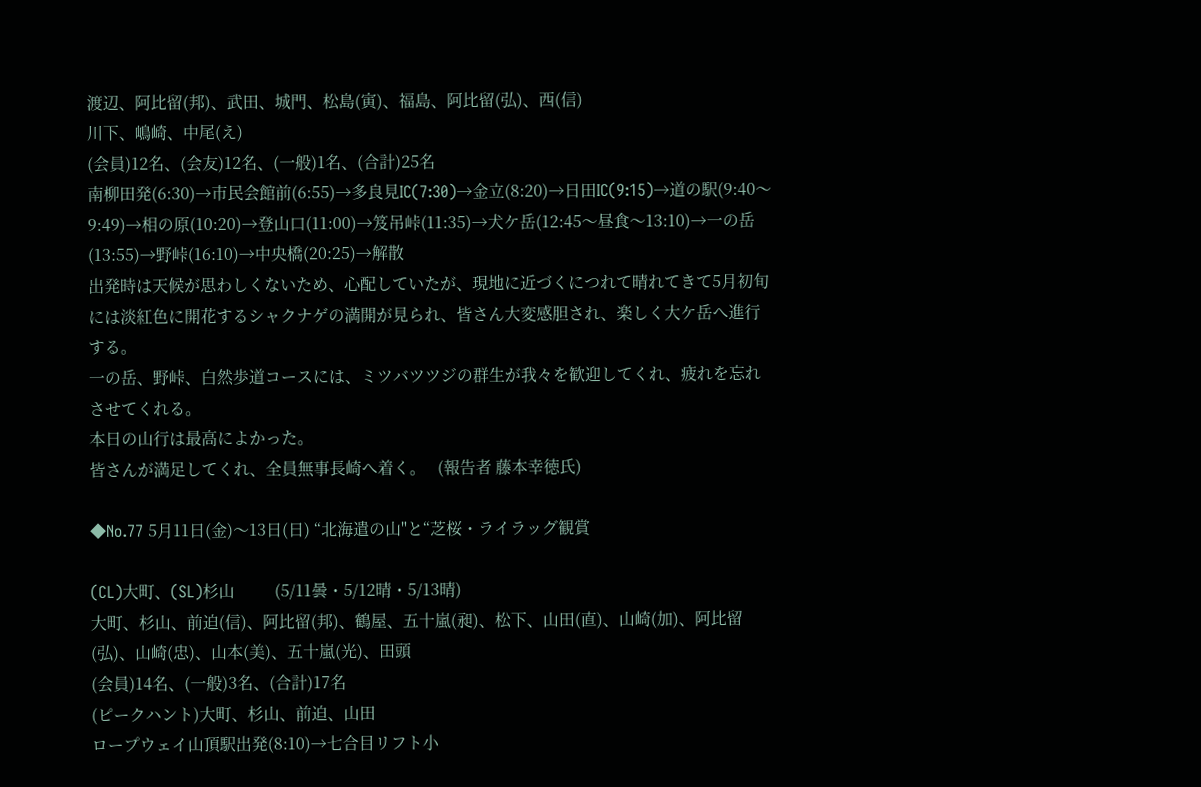渡辺、阿比留(邦)、武田、城門、松島(寅)、福島、阿比留(弘)、西(信)
川下、嶋崎、中尾(え)
(会員)12名、(会友)12名、(一般)1名、(合計)25名
南柳田発(6:30)→市民会館前(6:55)→多良見IC(7:30)→金立(8:20)→日田IC(9:15)→道の駅(9:40〜9:49)→相の原(10:20)→登山口(11:00)→笈吊峠(11:35)→犬ケ岳(12:45〜昼食〜13:10)→一の岳(13:55)→野峠(16:10)→中央橋(20:25)→解散
出発時は天候が思わしくないため、心配していたが、現地に近づくにつれて晴れてきて5月初旬には淡紅色に開花するシャクナゲの満開が見られ、皆さん大変感胆され、楽しく大ケ岳へ進行する。
一の岳、野峠、白然歩道コースには、ミツバツツジの群生が我々を歓迎してくれ、疲れを忘れさせてくれる。
本日の山行は最高によかった。
皆さんが満足してくれ、全員無事長崎へ着く。   (報告者 藤本幸徳氏)

◆No.77 5月11日(金)〜13日(日) “北海遣の山"と“芝桜・ライラッグ観賞

(CL)大町、(SL)杉山          (5/11曇・5/12晴・5/13晴)
大町、杉山、前迫(信)、阿比留(邦)、鶴屋、五十嵐(昶)、松下、山田(直)、山崎(加)、阿比留(弘)、山崎(忠)、山本(美)、五十嵐(光)、田頭
(会員)14名、(一般)3名、(合計)17名
(ピークハント)大町、杉山、前迫、山田
ロープウェイ山頂駅出発(8:10)→七合目リフト小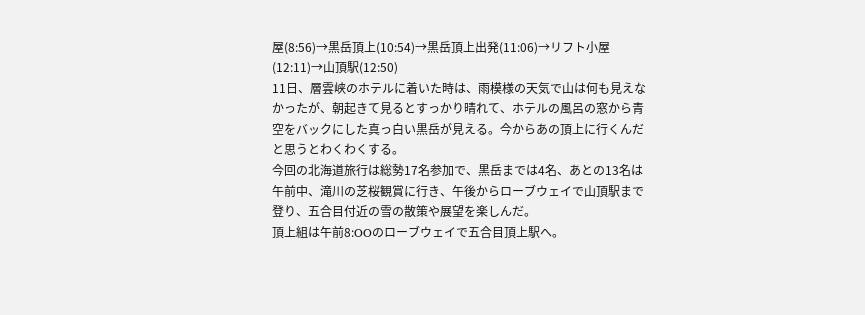屋(8:56)→黒岳頂上(10:54)→黒岳頂上出発(11:06)→リフト小屋(12:11)→山頂駅(12:50)
11日、層雲峡のホテルに着いた時は、雨模様の天気で山は何も見えなかったが、朝起きて見るとすっかり晴れて、ホテルの風呂の窓から青空をバックにした真っ白い黒岳が見える。今からあの頂上に行くんだと思うとわくわくする。
今回の北海道旅行は総勢17名参加で、黒岳までは4名、あとの13名は午前中、滝川の芝桜観賞に行き、午後からローブウェイで山頂駅まで登り、五合目付近の雪の散策や展望を楽しんだ。
頂上組は午前8:OOのローブウェイで五合目頂上駅へ。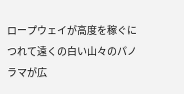ロープウェイが高度を稼ぐにつれて遠くの白い山々のパノラマが広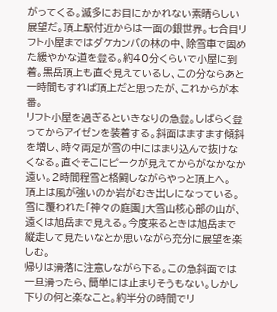がってくる。滅多にお目にかかれない素晴らしい展望だ。頂上駅付近からは一面の銀世界。七合目リフト小屋まではダケカンバの林の中、除雪車で固めた緩やかな道を登る。約40分くらいで小屋に到着。黒岳頂上も直ぐ見えているし、この分ならあと一時間もすれぱ頂上だと思ったが、これからが本番。
リフト小屋を過ぎるといきなりの急登。しばらく登ってからアイゼンを装着する。斜面はますます傾斜を増し、時々両足が雪の中にはまり込んで抜けなくなる。直ぐそこにピークが見えてからがなかなか遠い。2時間程雪と格闘しながらやっと頂上へ。
頂上は風が強いのか岩がむき出しになっている。雪に覆われた「神々の庭園」大雪山核心部の山が、遠くは旭岳まで見える。今度来るときは旭岳まで縦走して見たいなとか思いながら充分に展望を楽しむ。
帰りは滑落に注意しながら下る。この急斜面では一旦滑ったら、簡単には止まりそうもない。しかし下りの何と楽なこと。約半分の時間でリ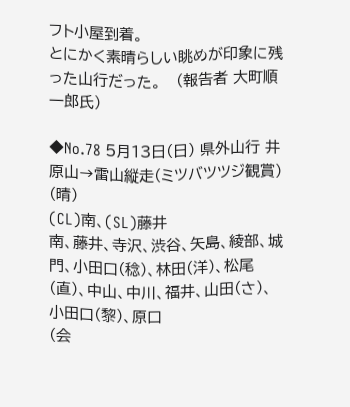フト小屋到着。
とにかく素晴らしい眺めが印象に残った山行だった。   (報告者 大町順一郎氏)

◆No.78 5月13日(日) 県外山行 井原山→雷山縦走(ミツバツツジ観賞)   (晴)
(CL)南、(SL)藤井
南、藤井、寺沢、渋谷、矢島、綾部、城門、小田口(稔)、林田(洋)、松尾(直)、中山、中川、福井、山田(さ)、小田口(黎)、原口
(会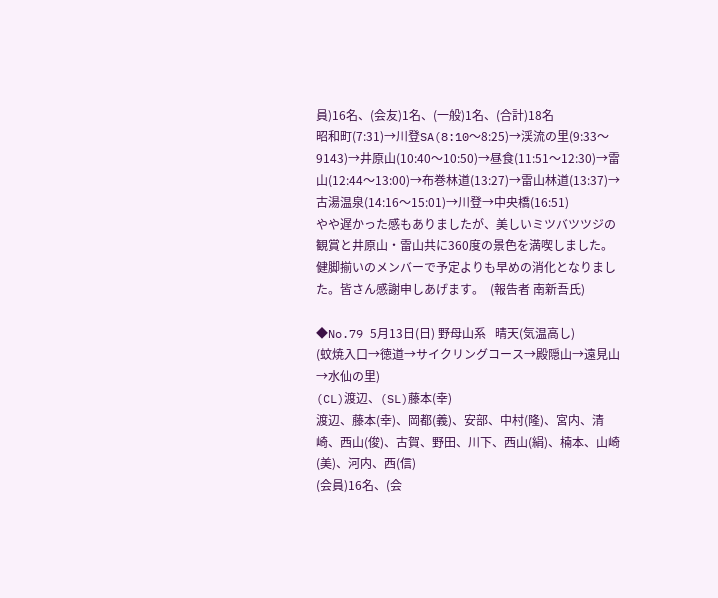員)16名、(会友)1名、(一般)1名、(合計)18名
昭和町(7:31)→川登SA(8:10〜8:25)→渓流の里(9:33〜9143)→井原山(10:40〜10:50)→昼食(11:51〜12:30)→雷山(12:44〜13:00)→布巻林道(13:27)→雷山林道(13:37)→古湯温泉(14:16〜15:01)→川登→中央橋(16:51)
やや遅かった感もありましたが、美しいミツバツツジの観賞と井原山・雷山共に360度の景色を満喫しました。
健脚揃いのメンバーで予定よりも早めの消化となりました。皆さん感謝申しあげます。  (報告者 南新吾氏)

◆No.79 5月13日(日) 野母山系   晴天(気温高し)
(蚊焼入口→徳道→サイクリングコース→殿隠山→遠見山→水仙の里)
(CL)渡辺、(SL)藤本(幸)
渡辺、藤本(幸)、岡都(義)、安部、中村(隆)、宮内、清崎、西山(俊)、古賀、野田、川下、西山(絹)、楠本、山崎(美)、河内、西(信)
(会員)16名、(会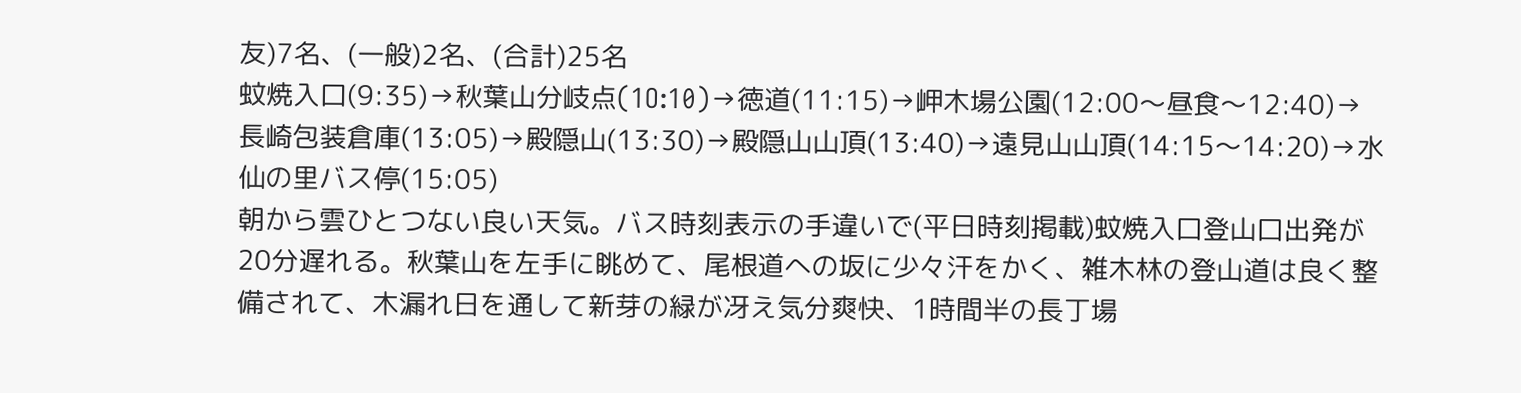友)7名、(一般)2名、(合計)25名
蚊焼入口(9:35)→秋葉山分岐点(1O:10)→徳道(11:15)→岬木場公園(12:00〜昼食〜12:40)→長崎包装倉庫(13:05)→殿隠山(13:30)→殿隠山山頂(13:40)→遠見山山頂(14:15〜14:20)→水仙の里バス停(15:05)
朝から雲ひとつない良い天気。バス時刻表示の手違いで(平日時刻掲載)蚊焼入口登山口出発が20分遅れる。秋葉山を左手に眺めて、尾根道への坂に少々汗をかく、雑木林の登山道は良く整備されて、木漏れ日を通して新芽の緑が冴え気分爽快、1時間半の長丁場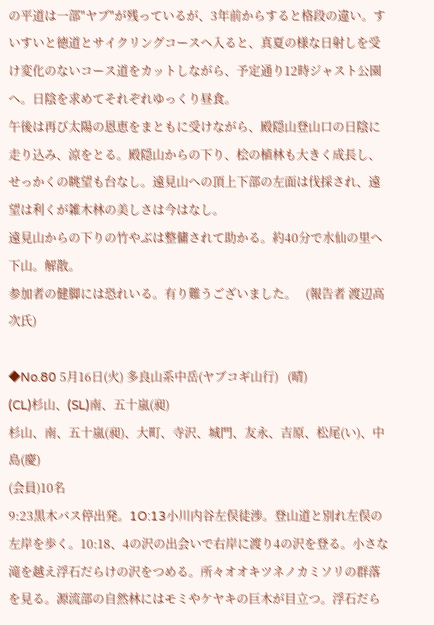の平道は一部"ヤブ"が残っているが、3年前からすると格段の違い。すいすいと徳道とサイクリングコースヘ入ると、真夏の様な日射しを受け変化のないコース道をカットしながら、予定通り12時ジャスト公園へ。日陰を求めてそれぞれゆっくり昼食。
午後は再び太陽の恩恵をまともに受けながら、殿隠山登山口の日陰に走り込み、涼をとる。殿隠山からの下り、桧の植林も大きく成長し、せっかくの眺望も台なし。遠見山への頂上下部の左面は伐採され、遠望は利くが雑木林の美しさは今はなし。
遠見山からの下りの竹やぶは整傭されて助かる。約40分で水仙の里へ下山。解散。
参加者の健脚には恐れいる。有り難うございました。   (報告者 渡辺高次氏)

◆No.80 5月16日(火) 多良山系中岳(ヤブコギ山行)   (晴)
(CL)杉山、(SL)南、五十嵐(昶)
杉山、南、五十嵐(昶)、大町、寺沢、城門、友永、吉原、松尾(い)、中島(慶)
(会員)10名
9:23黒木バス停出発。1O:13小川内谷左俣徒渉。登山道と別れ左俣の左岸を歩く。10:18、4の沢の出会いで右岸に渡り4の沢を登る。小さな滝を越え浮石だらけの沢をつめる。所々オオキツネノカミソリの群落を見る。源流部の自然林にはモミやケヤキの巨木が目立つ。浮石だら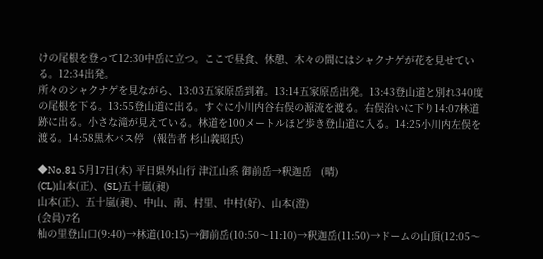けの尾根を登って12:30中岳に立つ。ここで昼食、休憩、木々の間にはシャクナゲが花を見せている。12:34出発。
所々のシャクナゲを見ながら、13:03五家原岳到着。13:14五家原岳出発。13:43登山道と別れ340度の尾根を下る。13:55登山道に出る。すぐに小川内谷右俣の源流を渡る。右俣沿いに下り14:07林道跡に出る。小さな滝が見えている。林道を100メートルほど歩き登山道に入る。14:25小川内左俣を渡る。14:58黒木バス停   (報告者 杉山義昭氏)

◆No.81 5月17日(木) 平日県外山行 津江山系 御前岳→釈迦岳   (晴)
(CL)山本(正)、(SL)五十嵐(昶)
山本(正)、五十嵐(昶)、中山、南、村里、中村(好)、山本(澄)
(会員)7名
杣の里登山口(9:40)→林道(10:15)→御前岳(10:50〜11:10)→釈迦岳(11:50)→ドームの山頂(12:05〜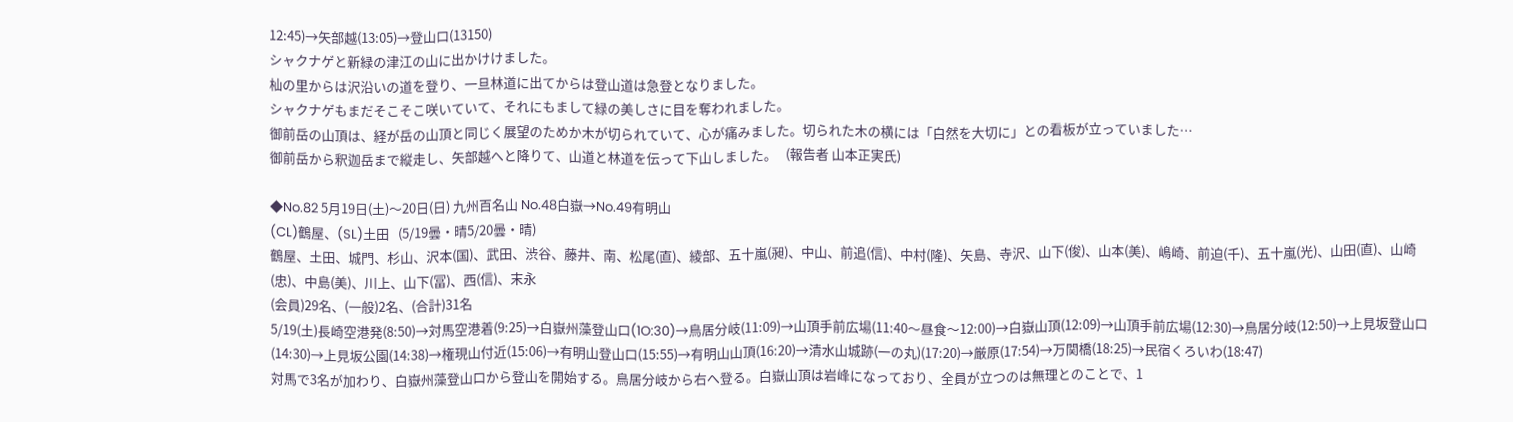12:45)→矢部越(13:05)→登山口(13150)
シャクナゲと新緑の津江の山に出かけけました。
杣の里からは沢沿いの道を登り、一旦林道に出てからは登山道は急登となりました。
シャクナゲもまだそこそこ咲いていて、それにもまして緑の美しさに目を奪われました。
御前岳の山頂は、経が岳の山頂と同じく展望のためか木が切られていて、心が痛みました。切られた木の横には「白然を大切に」との看板が立っていました…
御前岳から釈迦岳まで縦走し、矢部越へと降りて、山道と林道を伝って下山しました。   (報告者 山本正実氏)

◆No.82 5月19日(土)〜20日(日) 九州百名山 No.48白嶽→No.49有明山
(CL)鶴屋、(SL)土田   (5/19曇・晴5/20曇・晴)
鶴屋、土田、城門、杉山、沢本(国)、武田、渋谷、藤井、南、松尾(直)、綾部、五十嵐(昶)、中山、前追(信)、中村(隆)、矢島、寺沢、山下(俊)、山本(美)、嶋崎、前迫(千)、五十嵐(光)、山田(直)、山崎(忠)、中島(美)、川上、山下(冨)、西(信)、末永
(会員)29名、(一般)2名、(合計)31名
5/19(土)長崎空港発(8:50)→対馬空港着(9:25)→白嶽州藻登山口(1O:30)→鳥居分岐(11:09)→山頂手前広場(11:40〜昼食〜12:00)→白嶽山頂(12:09)→山頂手前広場(12:30)→鳥居分岐(12:50)→上見坂登山口(14:30)→上見坂公園(14:38)→権現山付近(15:06)→有明山登山口(15:55)→有明山山頂(16:20)→清水山城跡(一の丸)(17:20)→厳原(17:54)→万関橋(18:25)→民宿くろいわ(18:47)
対馬で3名が加わり、白嶽州藻登山口から登山を開始する。鳥居分岐から右へ登る。白嶽山頂は岩峰になっており、全員が立つのは無理とのことで、1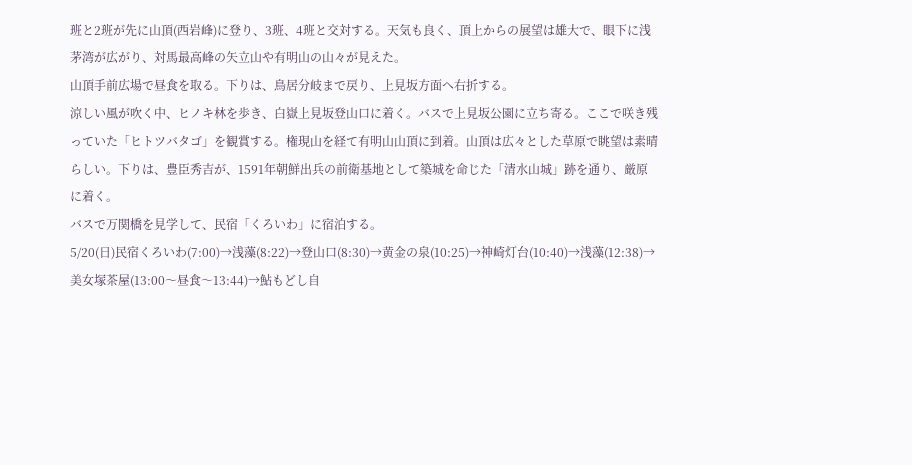班と2班が先に山頂(西岩峰)に登り、3班、4班と交対する。天気も良く、頂上からの展望は雄大で、眼下に浅茅湾が広がり、対馬最高峰の矢立山や有明山の山々が見えた。
山頂手前広場で昼食を取る。下りは、鳥居分岐まで戻り、上見坂方面へ右折する。
涼しい風が吹く中、ヒノキ林を歩き、白嶽上見坂登山口に着く。バスで上見坂公園に立ち寄る。ここで咲き残っていた「ヒトツバタゴ」を観賞する。権現山を経て有明山山頂に到着。山頂は広々とした草原で眺望は素晴らしい。下りは、豊臣秀吉が、1591年朝鮮出兵の前衛基地として築城を命じた「清水山城」跡を通り、厳原に着く。
バスで万関橋を見学して、民宿「くろいわ」に宿泊する。
5/20(日)民宿くろいわ(7:00)→浅藻(8:22)→登山口(8:30)→黄金の泉(10:25)→神崎灯台(10:40)→浅藻(12:38)→美女塚茶屋(13:00〜昼食〜13:44)→鮎もどし自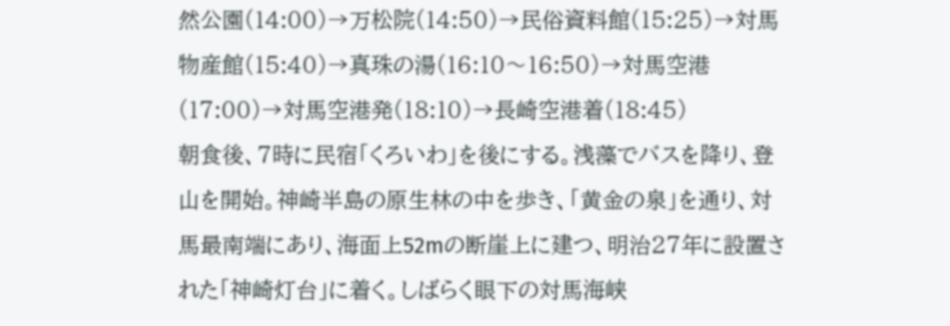然公園(14:00)→万松院(14:50)→民俗資料館(15:25)→対馬物産館(15:40)→真珠の湯(16:10〜16:50)→対馬空港(17:00)→対馬空港発(18:10)→長崎空港着(18:45)
朝食後、7時に民宿「くろいわ」を後にする。浅藻でバスを降り、登山を開始。神崎半島の原生林の中を歩き、「黄金の泉」を通り、対馬最南端にあり、海面上52mの断崖上に建つ、明治27年に設置された「神崎灯台」に着く。しばらく眼下の対馬海峡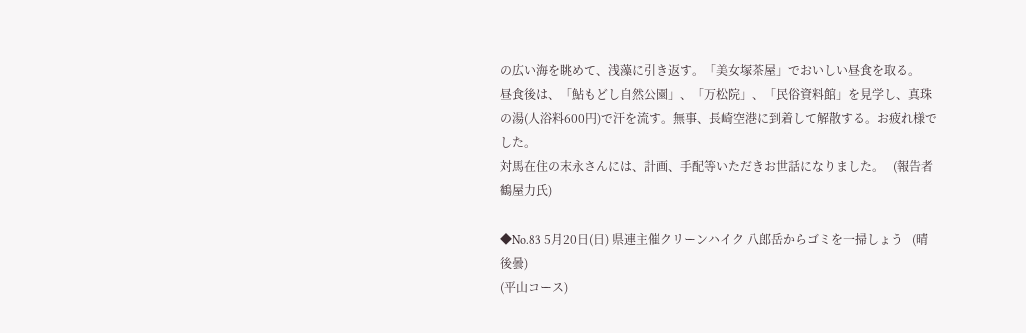の広い海を眺めて、浅藻に引き返す。「美女塚茶屋」でおいしい昼食を取る。
昼食後は、「鮎もどし自然公園」、「万松院」、「民俗資料館」を見学し、真珠の湯(人浴料600円)で汗を流す。無事、長崎空港に到着して解散する。お疲れ様でした。
対馬在住の末永さんには、計画、手配等いただきお世話になりました。   (報告者 鶴屋力氏)

◆No.83 5月20日(日) 県連主催クリーンハイク 八郎岳からゴミを一掃しょう   (晴後曇)
(平山コース)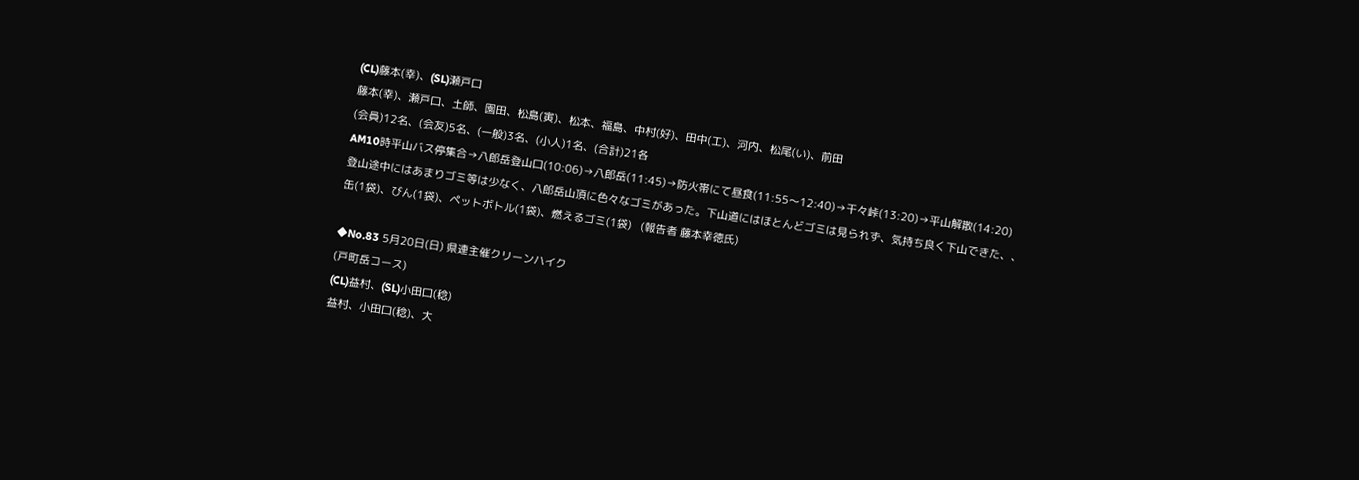(CL)藤本(幸)、(SL)瀬戸口
藤本(幸)、瀬戸口、土師、園田、松島(寅)、松本、福島、中村(好)、田中(工)、河内、松尾(い)、前田
(会員)12名、(会友)5名、(一般)3名、(小人)1名、(合計)21各
AM10時平山バス停集合→八郎岳登山口(10:06)→八郎岳(11:45)→防火帯にて昼食(11:55〜12:40)→干々峠(13:20)→平山解散(14:20)
登山途中にはあまりゴミ等は少なく、八郎岳山頂に色々なゴミがあった。下山道にはほとんどゴミは見られず、気持ち良く下山できた、、
缶(1袋)、びん(1袋)、ペットボトル(1袋)、燃えるゴミ(1袋)   (報告者 藤本幸徳氏)

◆No.83 5月20日(日) 県連主催クリーンハイク
(戸町岳コース)
(CL)益村、(SL)小田口(稔)
益村、小田口(稔)、大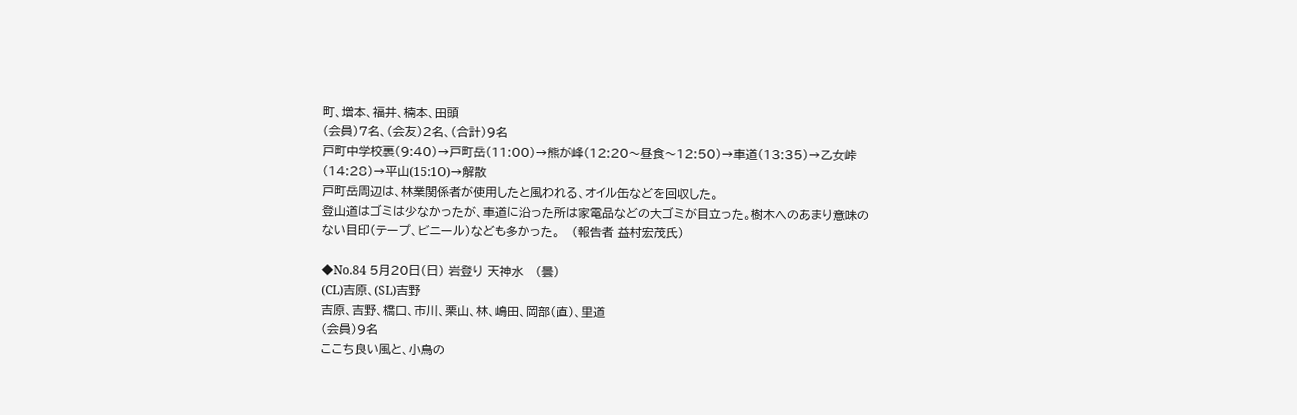町、増本、福井、楠本、田頭
(会員)7名、(会友)2名、(合計)9名
戸町中学校裏(9:40)→戸町岳(11:00)→熊が峰(12:20〜昼食〜12:50)→車道(13:35)→乙女峠(14:28)→平山(15:1O)→解散
戸町岳周辺は、林業関係者が使用したと風われる、オイル缶などを回収した。
登山道はゴミは少なかったが、車道に沿った所は家電品などの大ゴミが目立った。樹木へのあまり意味のない目印(テープ、ビニール)なども多かった。   (報告者 益村宏茂氏)

◆No.84 5月20日(日) 岩登り 天神水   (曇)
(CL)吉原、(SL)吉野
吉原、吉野、橋口、市川、栗山、林、嶋田、岡部(直)、里道
(会員)9名
ここち良い風と、小鳥の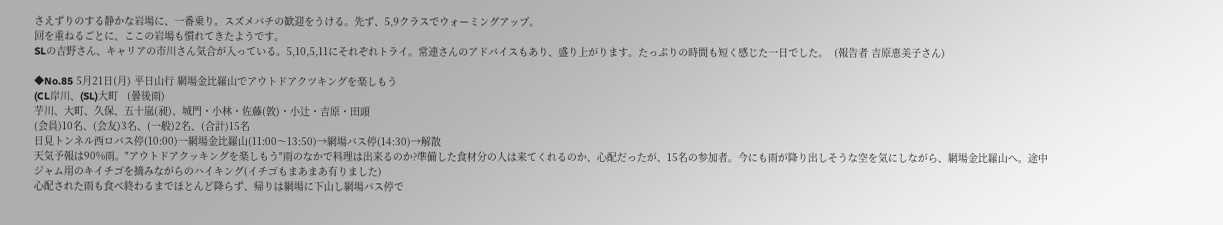さえずりのする静かな岩場に、一番乗り。スズメバチの歓迎をうける。先ず、5,9クラスでウォーミングアップ。
回を重ねるごとに、ここの岩場も慣れてきたようです。
SLの吉野さん、キャリアの市川さん気合が入っている。5,10,5,11にそれぞれトライ。常連さんのアドバイスもあり、盛り上がります。たっぷりの時間も短く感じた一日でした。  (報告者 吉原恵美子さん)

◆No.85 5月21日(月) 平日山行 網場金比羅山でアウトドアクツキングを楽しもう
(CL岸川、(SL)大町   (曇後雨)
芋川、大町、久保、五十嵐(昶)、城門・小林・佐藤(敦)・小辻・吉原・田頭
(会員)10名、(会友)3名、(一般)2名、(合計)15名
日見トンネル西ロバス停(10:00)一網場金比羅山(11:00〜13:50)→網場バス停(14:30)→解散
天気予報は90%雨。"アウトドアクッキングを楽しもう"雨のなかで料理は出来るのか?準備した食材分の人は来てくれるのか、心配だったが、15名の参加者。今にも雨が降り出しそうな空を気にしながら、網場金比羅山へ。途中ジャム用のキイチゴを摘みながらのハイキング(イチゴもまあまあ有りました)
心配された雨も食べ終わるまでほとんど降らず、帰りは網場に下山し網場バス停で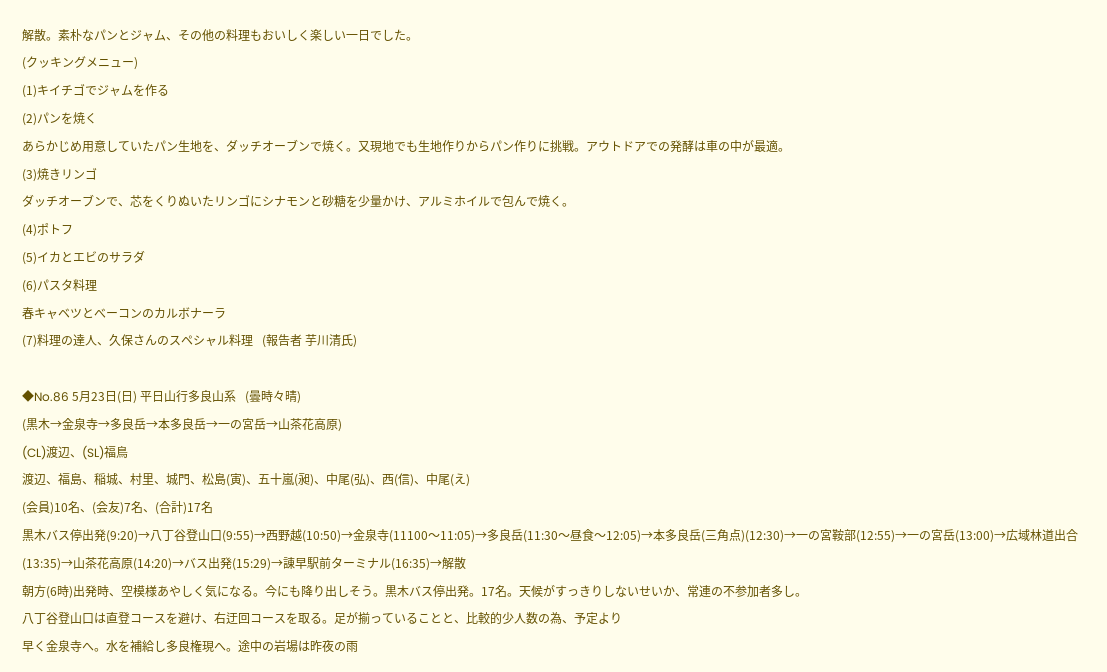解散。素朴なパンとジャム、その他の料理もおいしく楽しい一日でした。
(クッキングメニュー)
(1)キイチゴでジャムを作る
(2)パンを焼く
あらかじめ用意していたパン生地を、ダッチオーブンで焼く。又現地でも生地作りからパン作りに挑戦。アウトドアでの発酵は車の中が最適。
(3)焼きリンゴ
ダッチオーブンで、芯をくりぬいたリンゴにシナモンと砂糖を少量かけ、アルミホイルで包んで焼く。
(4)ポトフ
(5)イカとエビのサラダ
(6)パスタ料理
春キャベツとべーコンのカルボナーラ
(7)料理の達人、久保さんのスペシャル料理   (報告者 芋川清氏)

◆No.86 5月23日(日) 平日山行多良山系   (曇時々晴)
(黒木→金泉寺→多良岳→本多良岳→一の宮岳→山茶花高原)
(CL)渡辺、(SL)福鳥
渡辺、福島、稲城、村里、城門、松島(寅)、五十嵐(昶)、中尾(弘)、西(信)、中尾(え)
(会員)10名、(会友)7名、(合計)17名
黒木バス停出発(9:20)→八丁谷登山口(9:55)→西野越(10:50)→金泉寺(11100〜11:05)→多良岳(11:30〜昼食〜12:05)→本多良岳(三角点)(12:30)→一の宮鞍部(12:55)→一の宮岳(13:00)→広域林道出合(13:35)→山茶花高原(14:20)→バス出発(15:29)→諌早駅前ターミナル(16:35)→解散
朝方(6時)出発時、空模様あやしく気になる。今にも降り出しそう。黒木バス停出発。17名。天候がすっきりしないせいか、常連の不参加者多し。
八丁谷登山口は直登コースを避け、右迂回コースを取る。足が揃っていることと、比較的少人数の為、予定より
早く金泉寺へ。水を補給し多良権現へ。途中の岩場は昨夜の雨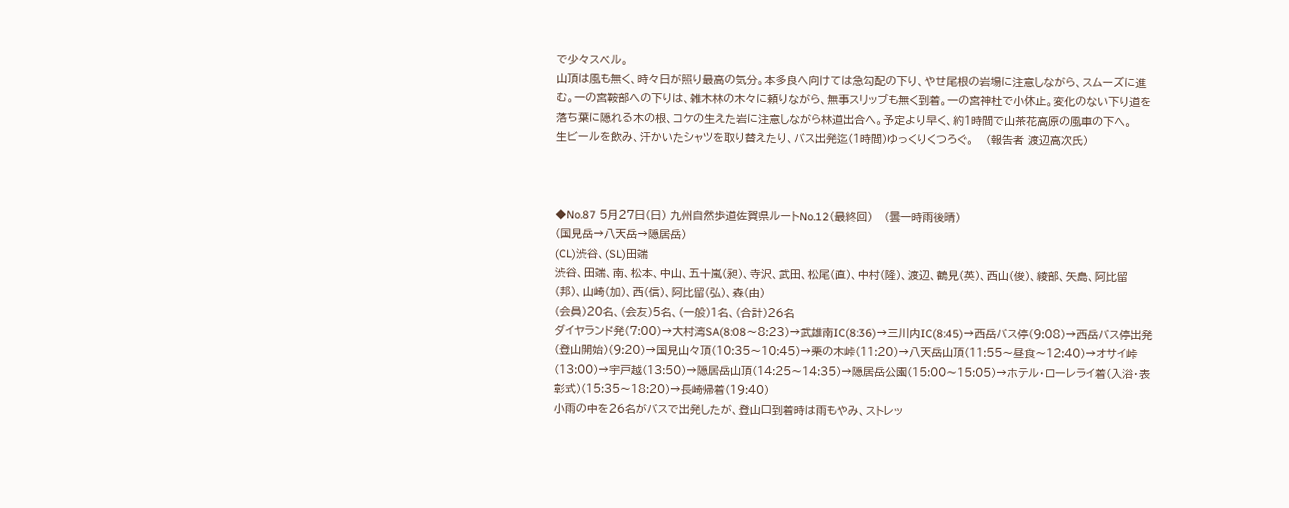で少々スベル。
山頂は風も無く、時々日が照り最高の気分。本多良へ向けては急勾配の下り、やせ尾根の岩場に注意しながら、スムーズに進む。一の宮鞍部への下りは、雑木林の木々に頼りながら、無事スリッブも無く到着。一の宮神杜で小休止。変化のない下り道を落ち葉に隠れる木の根、コケの生えた岩に注意しながら林道出合へ。予定より早く、約1時間で山茶花高原の風車の下へ。
生ビールを飲み、汗かいたシャツを取り替えたり、バス出発迄(1時間)ゆっくりくつろぐ。   (報告者 渡辺高次氏)



◆No.87 5月27日(日) 九州自然歩道佐賀県ルートNo.12(最終回)   (曇一時雨後晴)
(国見岳→八天岳→隠居岳)
(CL)渋谷、(SL)田端
渋谷、田端、南、松本、中山、五十嵐(昶)、寺沢、武田、松尾(直)、中村(隆)、渡辺、鶴見(英)、西山(俊)、綾部、矢島、阿比留(邦)、山崎(加)、西(信)、阿比留(弘)、森(由)
(会員)20名、(会友)5名、(一般)1名、(合計)26名
ダイヤランド発(7:00)→大村湾SA(8:08〜8:23)→武雄南IC(8:36)→三川内IC(8:45)→西岳バス停(9:08)→西岳バス停出発(登山開始)(9:20)→国見山々頂(10:35〜10:45)→栗の木峠(11:20)→八天岳山頂(11:55〜昼食〜12:40)→オサイ峠(13:00)→宇戸越(13:50)→隠居岳山頂(14:25〜14:35)→隠居岳公園(15:00〜15:05)→ホテル・ローレライ着(入浴・表彰式)(15:35〜18:20)→長崎帰着(19:40)
小雨の中を26名がバスで出発したが、登山口到着時は雨もやみ、ストレッ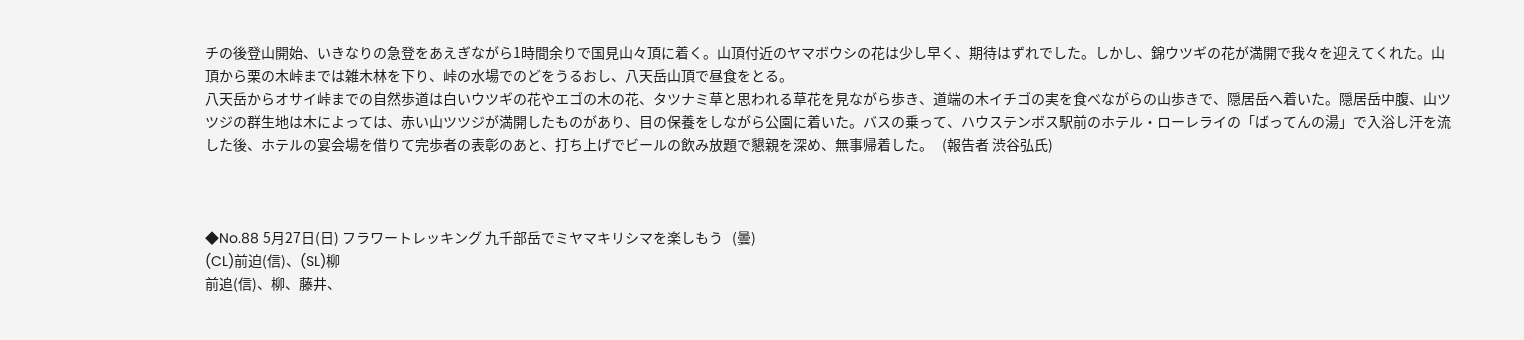チの後登山開始、いきなりの急登をあえぎながら1時間余りで国見山々頂に着く。山頂付近のヤマボウシの花は少し早く、期待はずれでした。しかし、錦ウツギの花が満開で我々を迎えてくれた。山頂から栗の木峠までは雑木林を下り、峠の水場でのどをうるおし、八天岳山頂で昼食をとる。
八天岳からオサイ峠までの自然歩道は白いウツギの花やエゴの木の花、タツナミ草と思われる草花を見ながら歩き、道端の木イチゴの実を食べながらの山歩きで、隠居岳へ着いた。隠居岳中腹、山ツツジの群生地は木によっては、赤い山ツツジが満開したものがあり、目の保養をしながら公園に着いた。バスの乗って、ハウステンボス駅前のホテル・ローレライの「ばってんの湯」で入浴し汗を流した後、ホテルの宴会場を借りて完歩者の表彰のあと、打ち上げでビールの飲み放題で懇親を深め、無事帰着した。   (報告者 渋谷弘氏)



◆No.88 5月27日(日) フラワートレッキング 九千部岳でミヤマキリシマを楽しもう   (曇)
(CL)前迫(信)、(SL)柳
前追(信)、柳、藤井、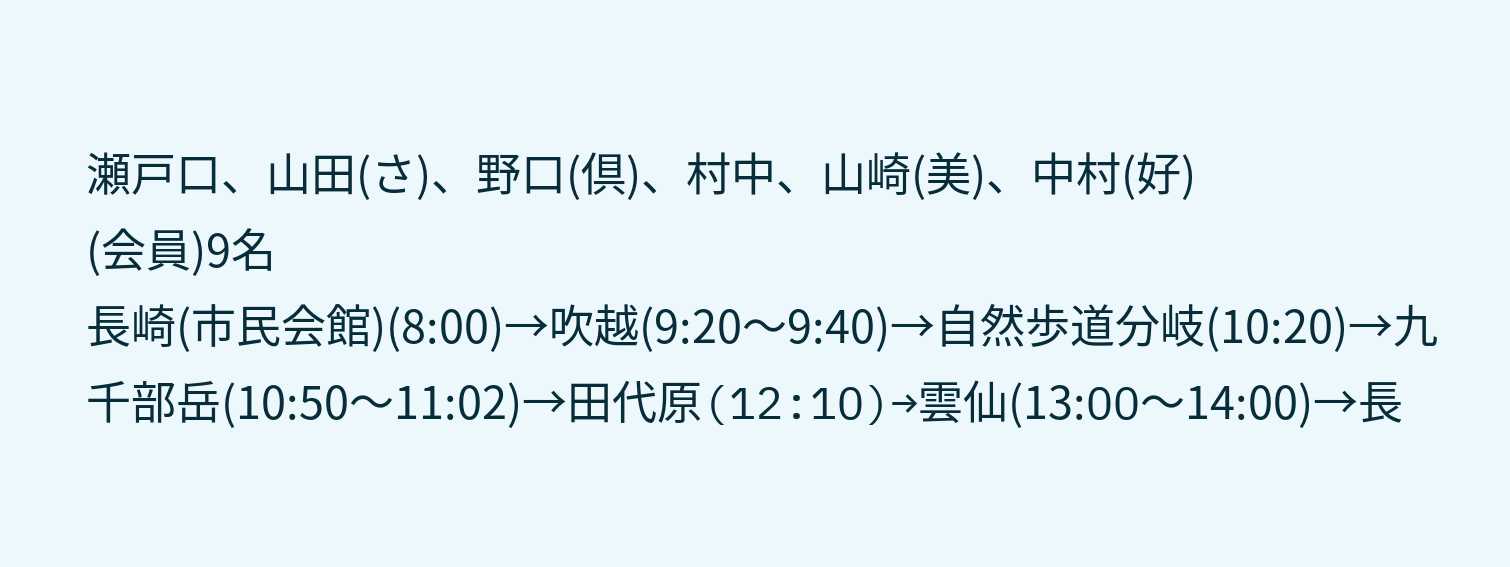瀬戸口、山田(さ)、野口(倶)、村中、山崎(美)、中村(好)
(会員)9名
長崎(市民会館)(8:00)→吹越(9:20〜9:40)→自然歩道分岐(10:20)→九千部岳(10:50〜11:02)→田代原(12:1O)→雲仙(13:OO〜14:00)→長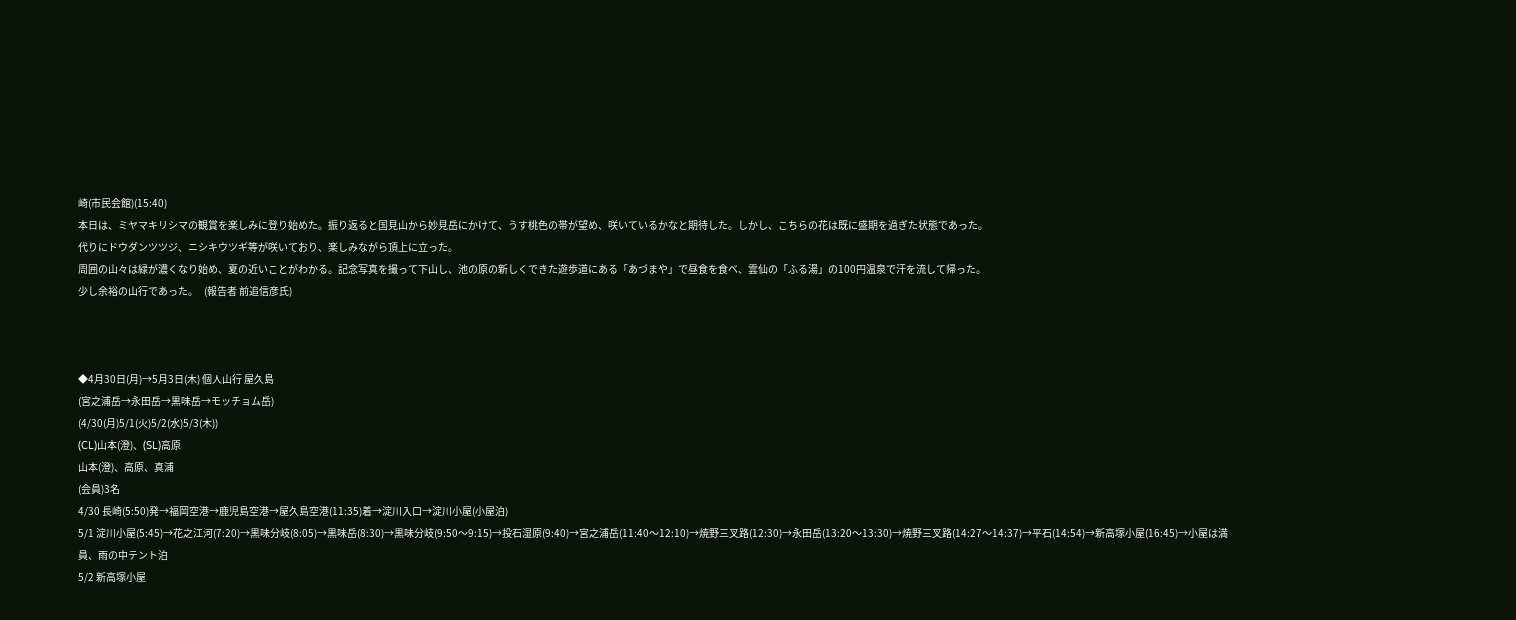崎(市民会館)(15:40)
本日は、ミヤマキリシマの観賞を楽しみに登り始めた。振り返ると国見山から妙見岳にかけて、うす桃色の帯が望め、咲いているかなと期待した。しかし、こちらの花は既に盛期を過ぎた状態であった。
代りにドウダンツツジ、ニシキウツギ等が咲いており、楽しみながら頂上に立った。
周囲の山々は緑が濃くなり始め、夏の近いことがわかる。記念写真を撮って下山し、池の原の新しくできた遊歩道にある「あづまや」で昼食を食べ、雲仙の「ふる湯」の100円温泉で汗を流して帰った。
少し余裕の山行であった。   (報告者 前追信彦氏)



◆4月30日(月)→5月3日(木) 個人山行 屋久島
(宮之浦岳→永田岳→黒味岳→モッチョム岳)
(4/30(月)5/1(火)5/2(水)5/3(木))
(CL)山本(澄)、(SL)高原
山本(澄)、高原、真浦
(会員)3名
4/30 長崎(5:50)発→福岡空港→鹿児島空港→屋久島空港(11:35)着→淀川入口→淀川小屋(小屋泊)
5/1 淀川小屋(5:45)→花之江河(7:20)→黒味分岐(8:05)→黒味岳(8:30)→黒味分岐(9:50〜9:15)→投石湿原(9:40)→宮之浦岳(11:40〜12:10)→焼野三叉路(12:30)→永田岳(13:20〜13:30)→焼野三叉路(14:27〜14:37)→平石(14:54)→新高塚小屋(16:45)→小屋は満員、雨の中テント泊
5/2 新高塚小屋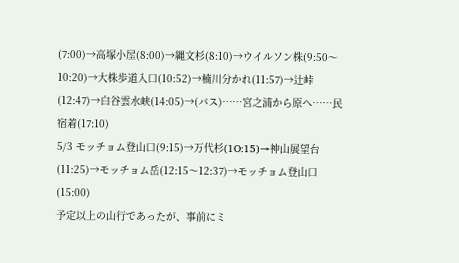(7:00)→高塚小屋(8:00)→縄文杉(8:10)→ウイルソン株(9:50〜10:20)→大株歩道入口(10:52)→楠川分かれ(11:57)→辻峠(12:47)→白谷雲水峡(14:05)→(バス)……宮之浦から原へ……民宿着(17:10)
5/3 モッチョム登山口(9:15)→万代杉(1O:15)→神山展望台(11:25)→モッチョム岳(12:15〜12:37)→モッチョム登山口(15:00)
予定以上の山行であったが、事前にミ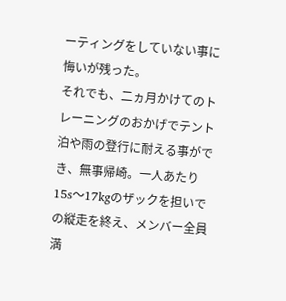ーティングをしていない事に悔いが残った。
それでも、二ヵ月かけてのトレーニングのおかげでテント泊や雨の登行に耐える事ができ、無事帰崎。一人あたり15s〜17kgのザックを担いでの縦走を終え、メンバー全員満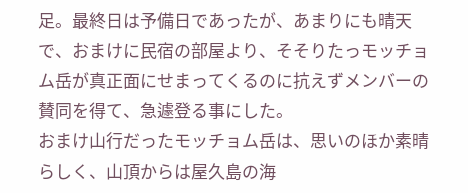足。最終日は予備日であったが、あまりにも晴天で、おまけに民宿の部屋より、そそりたっモッチョム岳が真正面にせまってくるのに抗えずメンバーの賛同を得て、急遽登る事にした。
おまけ山行だったモッチョム岳は、思いのほか素晴らしく、山頂からは屋久島の海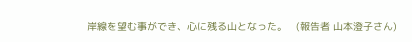岸線を望む事ができ、心に残る山となった。   (報告者 山本澄子さん)